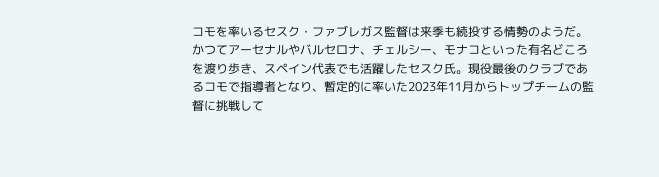コモを率いるセスク・ファブレガス監督は来季も続投する情勢のようだ。
かつてアーセナルやバルセロナ、チェルシー、モナコといった有名どころを渡り歩き、スペイン代表でも活躍したセスク氏。現役最後のクラブであるコモで指導者となり、暫定的に率いた2023年11月からトップチームの監督に挑戦して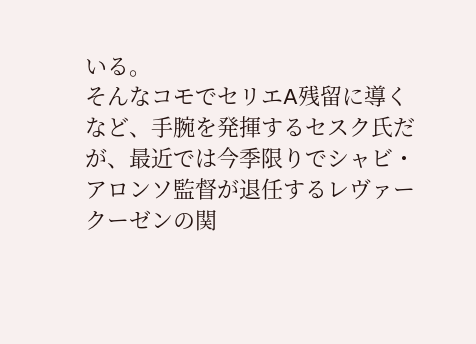いる。
そんなコモでセリエA残留に導くなど、手腕を発揮するセスク氏だが、最近では今季限りでシャビ・アロンソ監督が退任するレヴァークーゼンの関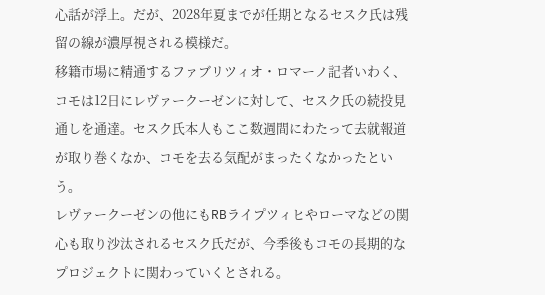心話が浮上。だが、2028年夏までが任期となるセスク氏は残留の線が濃厚視される模様だ。
移籍市場に精通するファブリツィオ・ロマーノ記者いわく、コモは12日にレヴァークーゼンに対して、セスク氏の続投見通しを通達。セスク氏本人もここ数週間にわたって去就報道が取り巻くなか、コモを去る気配がまったくなかったという。
レヴァークーゼンの他にもRBライプツィヒやローマなどの関心も取り沙汰されるセスク氏だが、今季後もコモの長期的なプロジェクトに関わっていくとされる。